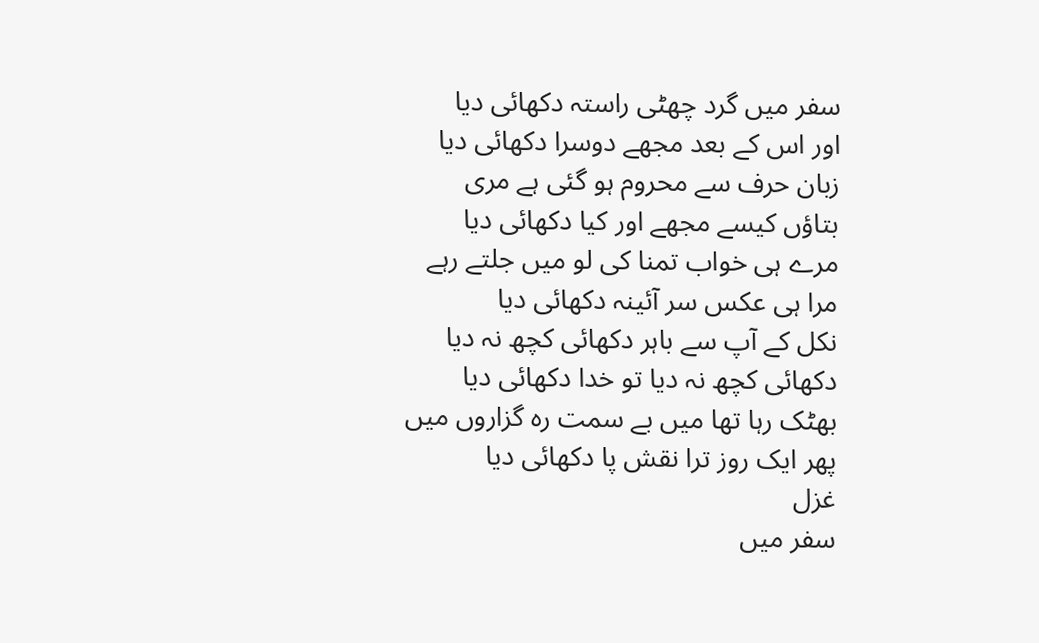سفر میں گرد چھٹی راستہ دکھائی دیا
اور اس کے بعد مجھے دوسرا دکھائی دیا
زبان حرف سے محروم ہو گئی ہے مری
بتاؤں کیسے مجھے اور کیا دکھائی دیا
مرے ہی خواب تمنا کی لو میں جلتے رہے
مرا ہی عکس سر آئینہ دکھائی دیا
نکل کے آپ سے باہر دکھائی کچھ نہ دیا
دکھائی کچھ نہ دیا تو خدا دکھائی دیا
بھٹک رہا تھا میں بے سمت رہ گزاروں میں
پھر ایک روز ترا نقش پا دکھائی دیا
غزل
سفر میں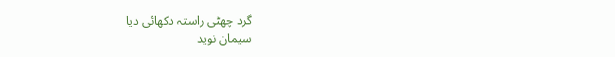گرد چھٹی راستہ دکھائی دیا
سیمان نوید